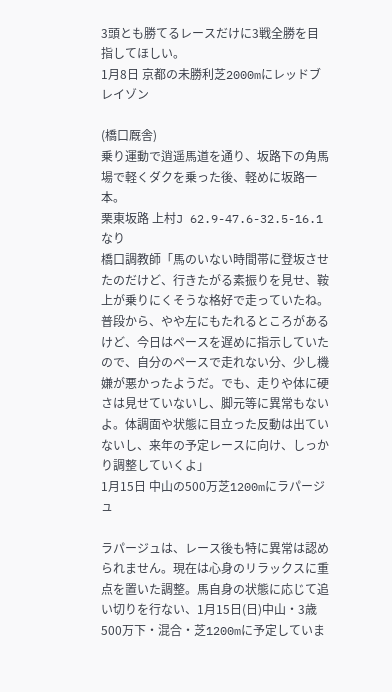3頭とも勝てるレースだけに3戦全勝を目指してほしい。
1月8日 京都の未勝利芝2000mにレッドブレイゾン

(橋口厩舎)
乗り運動で逍遥馬道を通り、坂路下の角馬場で軽くダクを乗った後、軽めに坂路一本。
栗東坂路 上村J 62.9-47.6-32.5-16.1 なり
橋口調教師「馬のいない時間帯に登坂させたのだけど、行きたがる素振りを見せ、鞍上が乗りにくそうな格好で走っていたね。普段から、やや左にもたれるところがあるけど、今日はペースを遅めに指示していたので、自分のペースで走れない分、少し機嫌が悪かったようだ。でも、走りや体に硬さは見せていないし、脚元等に異常もないよ。体調面や状態に目立った反動は出ていないし、来年の予定レースに向け、しっかり調整していくよ」
1月15日 中山の500万芝1200mにラパージュ

ラパージュは、レース後も特に異常は認められません。現在は心身のリラックスに重点を置いた調整。馬自身の状態に応じて追い切りを行ない、1月15日(日)中山・3歳500万下・混合・芝1200mに予定していま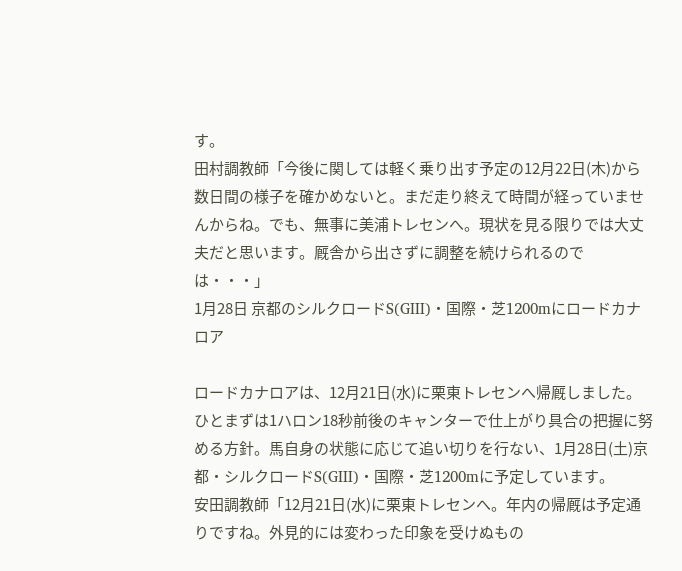す。
田村調教師「今後に関しては軽く乗り出す予定の12月22日(木)から数日間の様子を確かめないと。まだ走り終えて時間が経っていませんからね。でも、無事に美浦トレセンへ。現状を見る限りでは大丈夫だと思います。厩舎から出さずに調整を続けられるのでは・・・」
1月28日 京都のシルクロードS(GⅢ)・国際・芝1200mにロードカナロア

ロードカナロアは、12月21日(水)に栗東トレセンへ帰厩しました。ひとまずは1ハロン18秒前後のキャンターで仕上がり具合の把握に努める方針。馬自身の状態に応じて追い切りを行ない、1月28日(土)京都・シルクロードS(GⅢ)・国際・芝1200mに予定しています。
安田調教師「12月21日(水)に栗東トレセンへ。年内の帰厩は予定通りですね。外見的には変わった印象を受けぬもの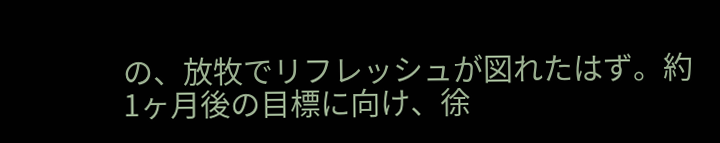の、放牧でリフレッシュが図れたはず。約1ヶ月後の目標に向け、徐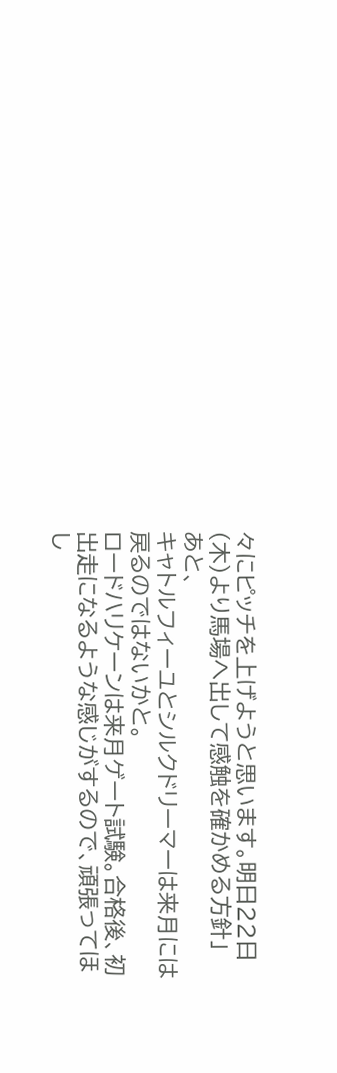々にピッチを上げようと思います。明日22日(木)より馬場へ出して感触を確かめる方針」
あと、
キャトルフィーユとシルクドリーマーは来月には戻るのではないかと。
ロードハリケーンは来月ゲート試験。合格後、初出走になるような感じがするので、頑張ってほし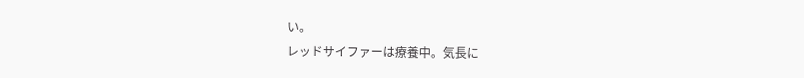い。
レッドサイファーは療養中。気長に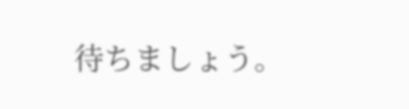待ちましょう。